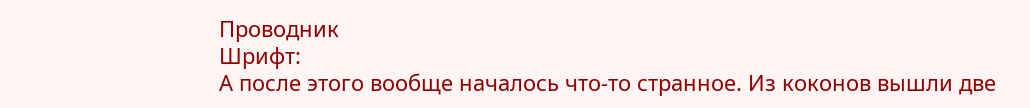Проводник
Шрифт:
А после этого вообще началось что-то странное. Из коконов вышли две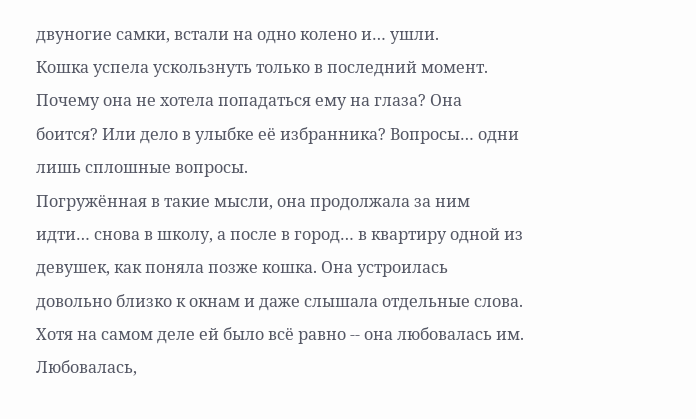двуногие самки, встали на одно колено и… ушли.
Кошка успела ускользнуть только в последний момент. Почему она не хотела попадаться ему на глаза? Она боится? Или дело в улыбке её избранника? Вопросы… одни лишь сплошные вопросы.
Погружённая в такие мысли, она продолжала за ним идти… снова в школу, а после в город… в квартиру одной из девушек, как поняла позже кошка. Она устроилась довольно близко к окнам и даже слышала отдельные слова.
Хотя на самом деле ей было всё равно -- она любовалась им. Любовалась,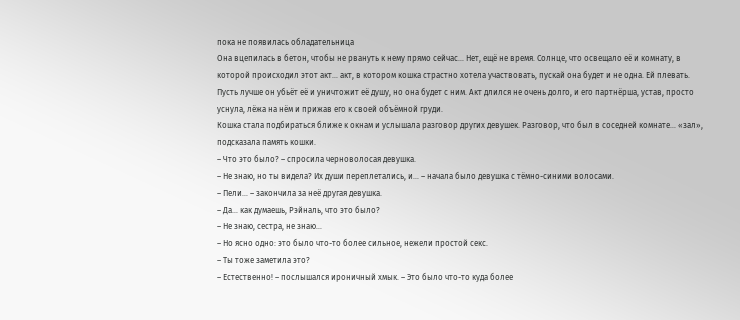пока не появилась обладательница
Она вцепилась в бетон, чтобы не рвануть к нему прямо сейчас… Нет, ещё не время. Солнце, что освещало её и комнату, в которой происходил этот акт… акт, в котором кошка страстно хотела участвовать, пускай она будет и не одна. Ей плевать. Пусть лучше он убьёт её и уничтожит её душу, но она будет с ним. Акт длился не очень долго, и его партнёрша, устав, просто уснула, лёжа на нём и прижав его к своей объёмной груди.
Кошка стала подбираться ближе к окнам и услышала разговор других девушек. Разговор, что был в соседней комнате… «зал», подсказала память кошки.
– Что это было? – спросила черноволосая девушка.
– Не знаю, но ты видела? Их души переплетались, и… – начала было девушка с тёмно-синими волосами.
– Пели… – закончила за неё другая девушка.
– Да… как думаешь, Рэйналь, что это было?
– Не знаю, сестра, не знаю…
– Но ясно одно: это было что-то более сильное, нежели простой секс.
– Ты тоже заметила это?
– Естественно! – послышался ироничный хмык. – Это было что-то куда более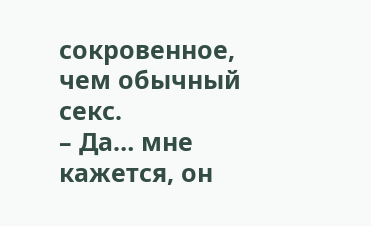сокровенное, чем обычный секс.
– Да… мне кажется, он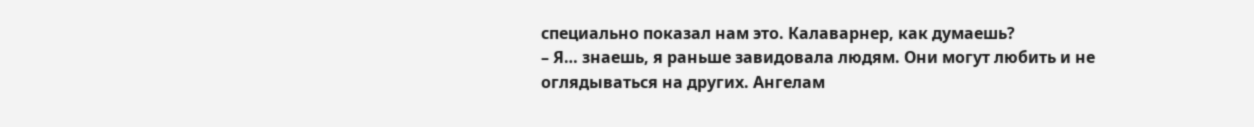специально показал нам это. Калаварнер, как думаешь?
– Я… знаешь, я раньше завидовала людям. Они могут любить и не оглядываться на других. Ангелам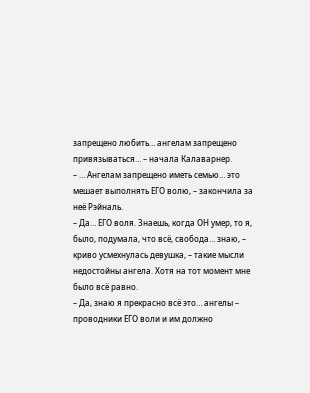запрещено любить… ангелам запрещено привязываться… – начала Калаварнер.
– … Ангелам запрещено иметь семью… это мешает выполнять ЕГО волю, – закончила за неё Рэйналь.
– Да… ЕГО воля. Знаешь, когда ОН умер, то я, было, подумала, что всё, свобода… знаю, – криво усмехнулась девушка, – такие мысли недостойны ангела. Хотя на тот момент мне было всё равно.
– Да, знаю я прекрасно всё это… ангелы – проводники ЕГО воли и им должно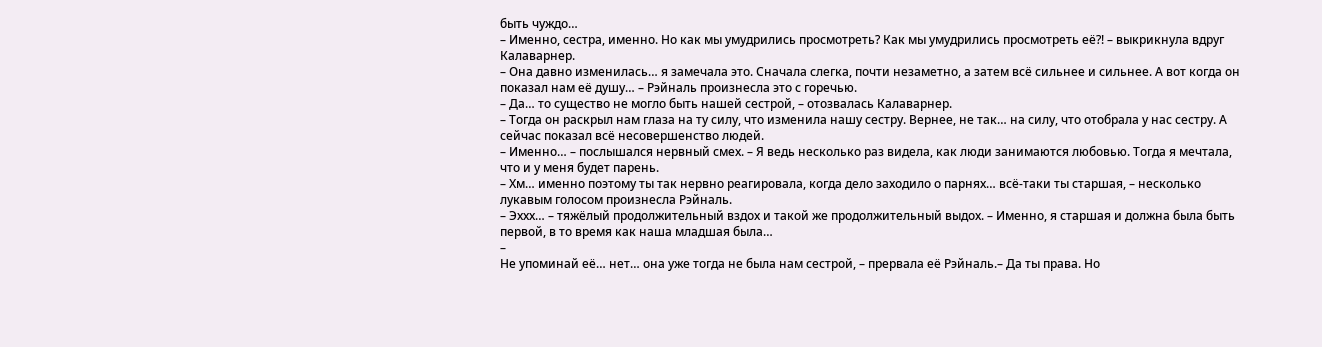быть чуждо…
– Именно, сестра, именно. Но как мы умудрились просмотреть? Как мы умудрились просмотреть её?! – выкрикнула вдруг Калаварнер.
– Она давно изменилась… я замечала это. Сначала слегка, почти незаметно, а затем всё сильнее и сильнее. А вот когда он показал нам её душу… – Рэйналь произнесла это с горечью.
– Да… то существо не могло быть нашей сестрой, – отозвалась Калаварнер.
– Тогда он раскрыл нам глаза на ту силу, что изменила нашу сестру. Вернее, не так… на силу, что отобрала у нас сестру. А сейчас показал всё несовершенство людей.
– Именно… – послышался нервный смех. – Я ведь несколько раз видела, как люди занимаются любовью. Тогда я мечтала, что и у меня будет парень.
– Хм… именно поэтому ты так нервно реагировала, когда дело заходило о парнях… всё-таки ты старшая, – несколько лукавым голосом произнесла Рэйналь.
– Эххх… – тяжёлый продолжительный вздох и такой же продолжительный выдох. – Именно, я старшая и должна была быть первой, в то время как наша младшая была…
–
Не упоминай её… нет… она уже тогда не была нам сестрой, – прервала её Рэйналь.– Да ты права. Но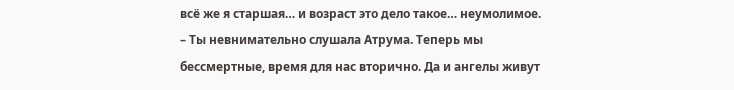всё же я старшая… и возраст это дело такое… неумолимое.
– Ты невнимательно слушала Атрума. Теперь мы бессмертные, время для нас вторично. Да и ангелы живут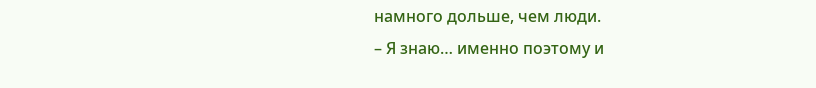намного дольше, чем люди.
– Я знаю… именно поэтому и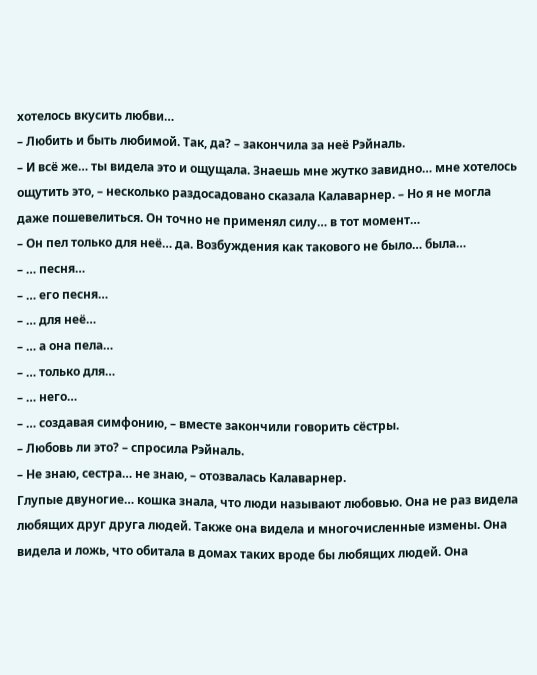хотелось вкусить любви…
– Любить и быть любимой. Так, да? – закончила за неё Рэйналь.
– И всё же… ты видела это и ощущала. Знаешь мне жутко завидно… мне хотелось ощутить это, – несколько раздосадовано сказала Калаварнер. – Но я не могла даже пошевелиться. Он точно не применял силу… в тот момент…
– Он пел только для неё… да. Возбуждения как такового не было… была…
– … песня…
– … его песня…
– … для неё…
– … а она пела…
– … только для…
– … него…
– … создавая симфонию, – вместе закончили говорить сёстры.
– Любовь ли это? – спросила Рэйналь.
– Не знаю, сестра… не знаю, – отозвалась Калаварнер.
Глупые двуногие… кошка знала, что люди называют любовью. Она не раз видела любящих друг друга людей. Также она видела и многочисленные измены. Она видела и ложь, что обитала в домах таких вроде бы любящих людей. Она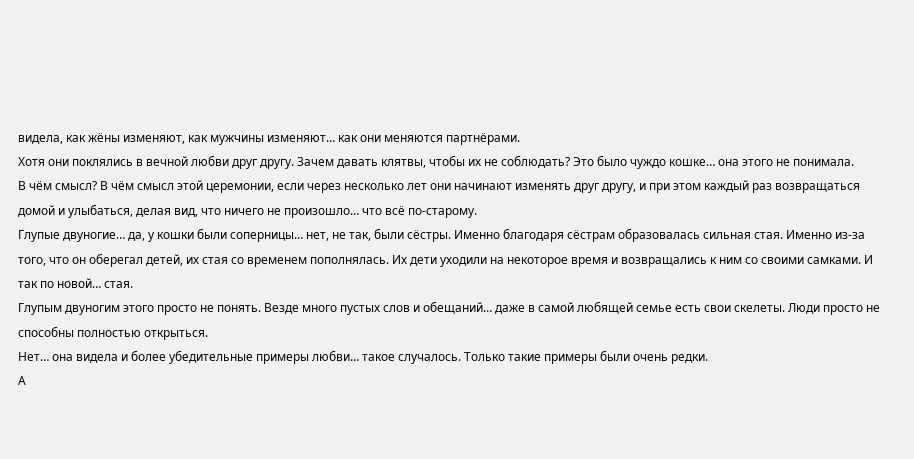видела, как жёны изменяют, как мужчины изменяют… как они меняются партнёрами.
Хотя они поклялись в вечной любви друг другу. Зачем давать клятвы, чтобы их не соблюдать? Это было чуждо кошке… она этого не понимала.
В чём смысл? В чём смысл этой церемонии, если через несколько лет они начинают изменять друг другу, и при этом каждый раз возвращаться домой и улыбаться, делая вид, что ничего не произошло… что всё по-старому.
Глупые двуногие… да, у кошки были соперницы… нет, не так, были сёстры. Именно благодаря сёстрам образовалась сильная стая. Именно из-за того, что он оберегал детей, их стая со временем пополнялась. Их дети уходили на некоторое время и возвращались к ним со своими самками. И так по новой… стая.
Глупым двуногим этого просто не понять. Везде много пустых слов и обещаний… даже в самой любящей семье есть свои скелеты. Люди просто не способны полностью открыться.
Нет… она видела и более убедительные примеры любви… такое случалось. Только такие примеры были очень редки.
А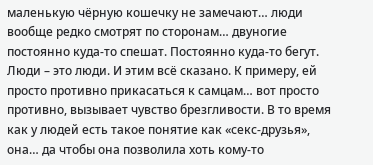маленькую чёрную кошечку не замечают… люди вообще редко смотрят по сторонам… двуногие постоянно куда-то спешат. Постоянно куда-то бегут.
Люди – это люди. И этим всё сказано. К примеру, ей просто противно прикасаться к самцам… вот просто противно, вызывает чувство брезгливости. В то время как у людей есть такое понятие как «секс-друзья», она… да чтобы она позволила хоть кому-то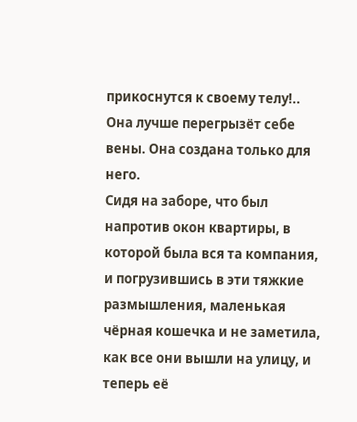прикоснутся к своему телу!.. Она лучше перегрызёт себе вены. Она создана только для него.
Сидя на заборе, что был напротив окон квартиры, в которой была вся та компания, и погрузившись в эти тяжкие размышления, маленькая чёрная кошечка и не заметила, как все они вышли на улицу, и теперь её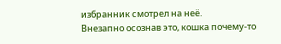избранник смотрел на неё.
Внезапно осознав это, кошка почему-то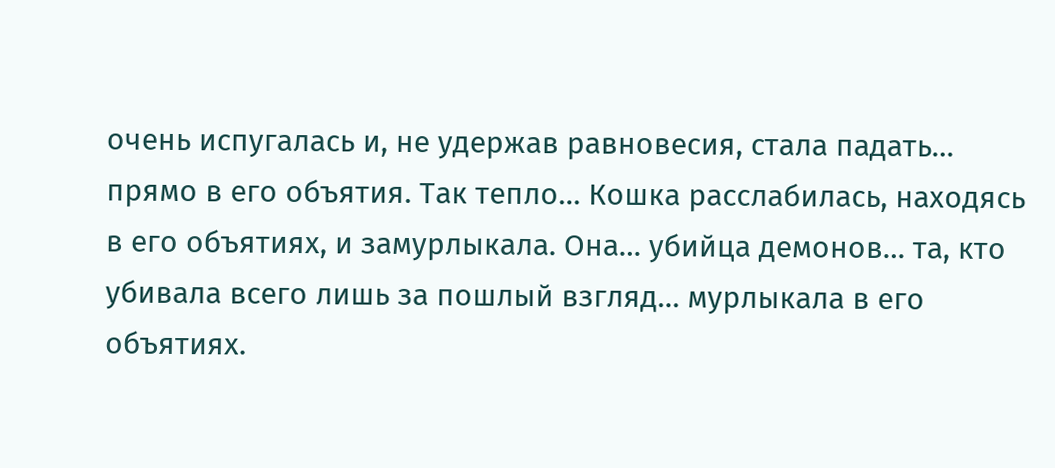очень испугалась и, не удержав равновесия, стала падать… прямо в его объятия. Так тепло… Кошка расслабилась, находясь в его объятиях, и замурлыкала. Она… убийца демонов… та, кто убивала всего лишь за пошлый взгляд… мурлыкала в его объятиях.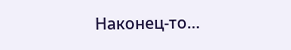Наконец-то…